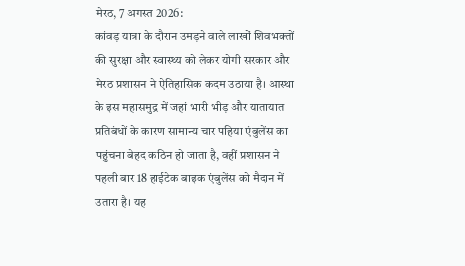मेरठ, 7 अगस्त 2026:
कांवड़ यात्रा के दौरान उमड़ने वाले लाखों शिवभक्तों की सुरक्षा और स्वास्थ्य को लेकर योगी सरकार और मेरठ प्रशासन ने ऐतिहासिक कदम उठाया है। आस्था के इस महासमुद्र में जहां भारी भीड़ और यातायात प्रतिबंधों के कारण सामान्य चार पहिया एंबुलेंस का पहुंचना बेहद कठिन हो जाता है, वहीं प्रशासन ने पहली बार 18 हाईटेक बाइक एंबुलेंस को मैदान में उतारा है। यह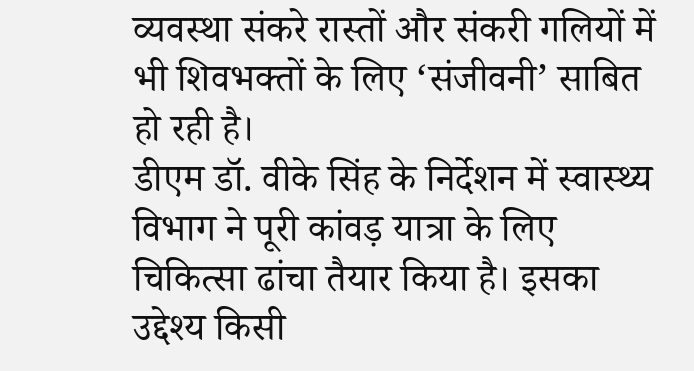व्यवस्था संकरे रास्तों और संकरी गलियों में भी शिवभक्तों के लिए ‘संजीवनी’ साबित हो रही है।
डीएम डॉ. वीके सिंह के निर्देशन में स्वास्थ्य विभाग ने पूरी कांवड़ यात्रा के लिए चिकित्सा ढांचा तैयार किया है। इसका उद्देश्य किसी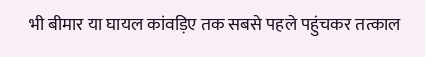भी बीमार या घायल कांवड़िए तक सबसे पहले पहुंचकर तत्काल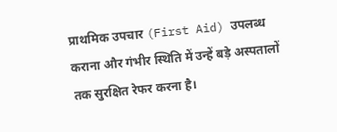प्राथमिक उपचार (First Aid) उपलब्ध कराना और गंभीर स्थिति में उन्हें बड़े अस्पतालों तक सुरक्षित रेफर करना है।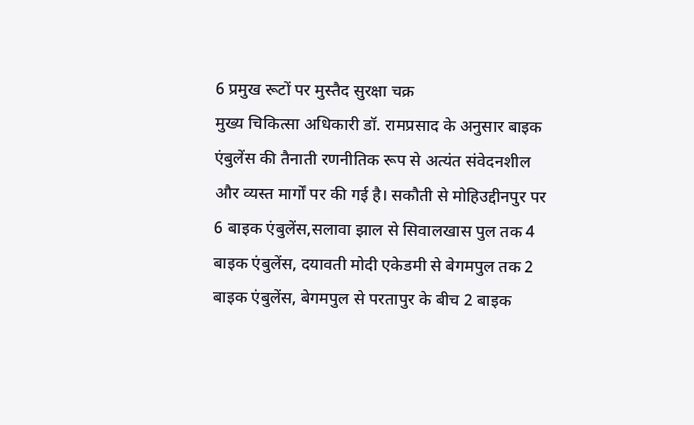6 प्रमुख रूटों पर मुस्तैद सुरक्षा चक्र
मुख्य चिकित्सा अधिकारी डॉ. रामप्रसाद के अनुसार बाइक एंबुलेंस की तैनाती रणनीतिक रूप से अत्यंत संवेदनशील और व्यस्त मार्गों पर की गई है। सकौती से मोहिउद्दीनपुर पर 6 बाइक एंबुलेंस,सलावा झाल से सिवालखास पुल तक 4 बाइक एंबुलेंस, दयावती मोदी एकेडमी से बेगमपुल तक 2 बाइक एंबुलेंस, बेगमपुल से परतापुर के बीच 2 बाइक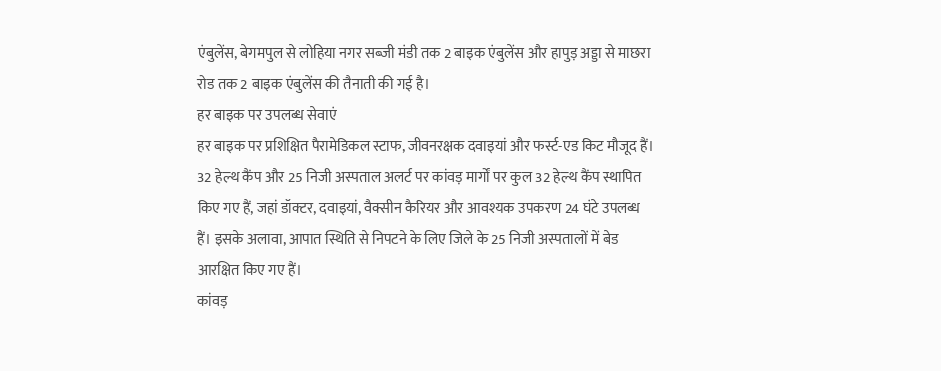एंबुलेंस, बेगमपुल से लोहिया नगर सब्जी मंडी तक 2 बाइक एंबुलेंस और हापुड़ अड्डा से माछरा रोड तक 2 बाइक एंबुलेंस की तैनाती की गई है।
हर बाइक पर उपलब्ध सेवाएं
हर बाइक पर प्रशिक्षित पैरामेडिकल स्टाफ, जीवनरक्षक दवाइयां और फर्स्ट-एड किट मौजूद हैं। 32 हेल्थ कैंप और 25 निजी अस्पताल अलर्ट पर कांवड़ मार्गों पर कुल 32 हेल्थ कैंप स्थापित किए गए हैं, जहां डॉक्टर, दवाइयां, वैक्सीन कैरियर और आवश्यक उपकरण 24 घंटे उपलब्ध हैं। इसके अलावा, आपात स्थिति से निपटने के लिए जिले के 25 निजी अस्पतालों में बेड आरक्षित किए गए हैं।
कांवड़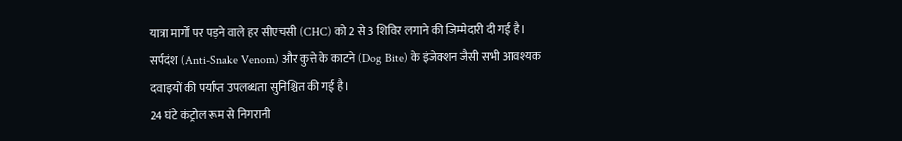यात्रा मार्गों पर पड़ने वाले हर सीएचसी (CHC) को 2 से 3 शिविर लगाने की जिम्मेदारी दी गई है। सर्पदंश (Anti-Snake Venom) और कुत्ते के काटने (Dog Bite) के इंजेक्शन जैसी सभी आवश्यक दवाइयों की पर्याप्त उपलब्धता सुनिश्चित की गई है।
24 घंटे कंट्रोल रूम से निगरानी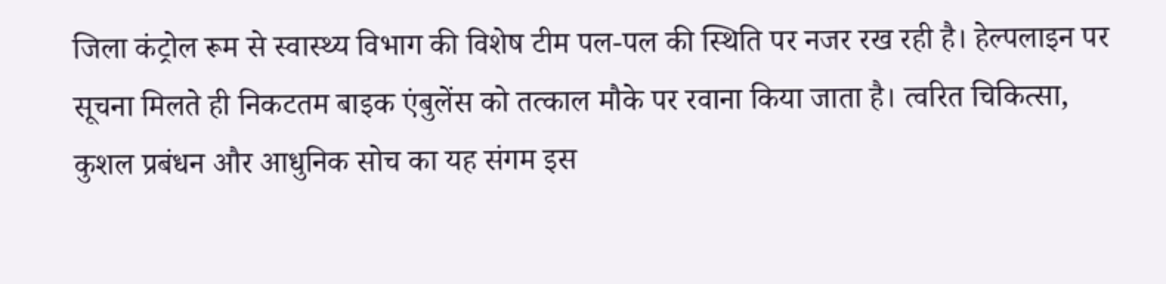जिला कंट्रोल रूम से स्वास्थ्य विभाग की विशेष टीम पल-पल की स्थिति पर नजर रख रही है। हेल्पलाइन पर सूचना मिलते ही निकटतम बाइक एंबुलेंस को तत्काल मौके पर रवाना किया जाता है। त्वरित चिकित्सा, कुशल प्रबंधन और आधुनिक सोच का यह संगम इस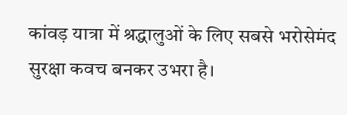कांवड़ यात्रा में श्रद्धालुओं के लिए सबसे भरोसेमंद सुरक्षा कवच बनकर उभरा है।